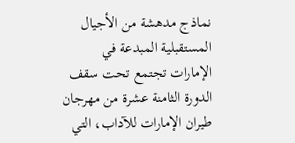نماذج مدهشة من الأجيال المستقبلية المبدعة في الإمارات تجتمع تحت سقف الدورة الثامنة عشرة من مهرجان طيران الإمارات للآداب، التي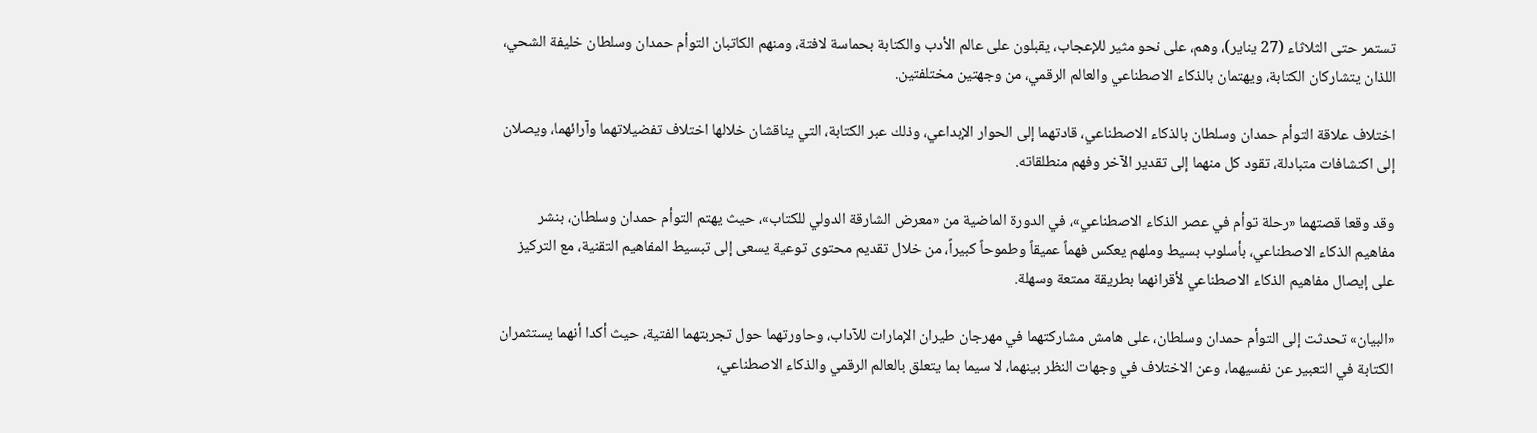تستمر حتى الثلاثاء (27 يناير)، وهم، على نحو مثير للإعجاب، يقبلون على عالم الأدب والكتابة بحماسة لافتة، ومنهم الكاتبان التوأم حمدان وسلطان خليفة الشحي، اللذان يتشاركان الكتابة، ويهتمان بالذكاء الاصطناعي والعالم الرقمي، من وجهتين مختلفتين.

اختلاف علاقة التوأم حمدان وسلطان بالذكاء الاصطناعي، قادتهما إلى الحوار الإبداعي، وذلك عبر الكتابة، التي يناقشان خلالها اختلاف تفضيلاتهما وآرائهما، ويصلان إلى اكتشافات متبادلة، تقود كل منهما إلى تقدير الآخر وفهم منطلقاته.

وقد وقعا قصتهما «رحلة توأم في عصر الذكاء الاصطناعي»، في الدورة الماضية من «معرض الشارقة الدولي للكتاب»، حيث يهتم التوأم حمدان وسلطان، بنشر مفاهيم الذكاء الاصطناعي، بأسلوب بسيط وملهم يعكس فهماً عميقاً وطموحاً كبيراً، من خلال تقديم محتوى توعية يسعى إلى تبسيط المفاهيم التقنية، مع التركيز على إيصال مفاهيم الذكاء الاصطناعي لأقرانهما بطريقة ممتعة وسهلة.

«البيان» تحدثت إلى التوأم حمدان وسلطان، على هامش مشاركتهما في مهرجان طيران الإمارات للآداب، وحاورتهما حول تجربتهما الفتية، حيث أكدا أنهما يستثمران الكتابة في التعبير عن نفسيهما، وعن الاختلاف في وجهات النظر بينهما، لا سيما بما يتعلق بالعالم الرقمي والذكاء الاصطناعي،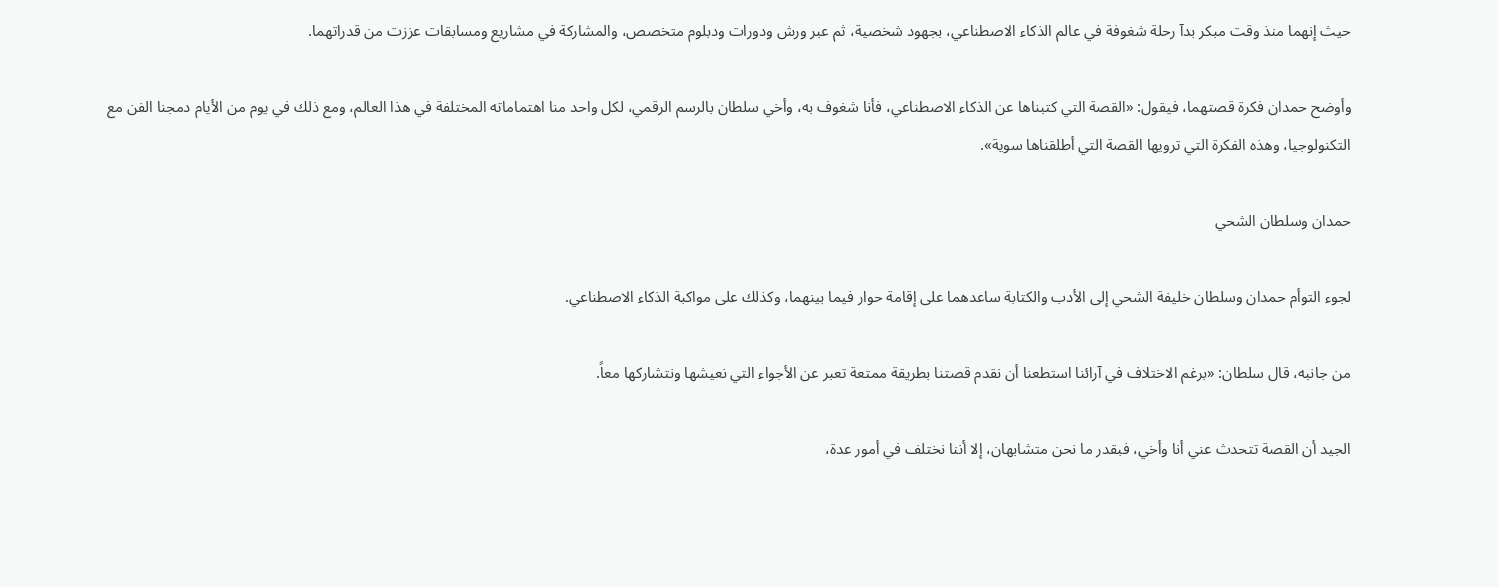حيث إنهما منذ وقت مبكر بدآ رحلة شغوفة في عالم الذكاء الاصطناعي، بجهود شخصية، ثم عبر ورش ودورات ودبلوم متخصص، والمشاركة في مشاريع ومسابقات عززت من قدراتهما.

وأوضح حمدان فكرة قصتهما، فيقول: «القصة التي كتبناها عن الذكاء الاصطناعي، فأنا شغوف به، وأخي سلطان بالرسم الرقمي، لكل واحد منا اهتماماته المختلفة في هذا العالم، ومع ذلك في يوم من الأيام دمجنا الفن مع التكنولوجيا، وهذه الفكرة التي ترويها القصة التي أطلقناها سوية».

حمدان وسلطان الشحي

لجوء التوأم حمدان وسلطان خليفة الشحي إلى الأدب والكتابة ساعدهما على إقامة حوار فيما بينهما، وكذلك على مواكبة الذكاء الاصطناعي.

من جانبه، قال سلطان: «برغم الاختلاف في آرائنا استطعنا أن نقدم قصتنا بطريقة ممتعة تعبر عن الأجواء التي نعيشها ونتشاركها معاً.

الجيد أن القصة تتحدث عني أنا وأخي، فبقدر ما نحن متشابهان، إلا أننا نختلف في أمور عدة،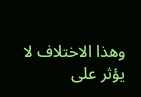وهذا الاختلاف لا يؤثر على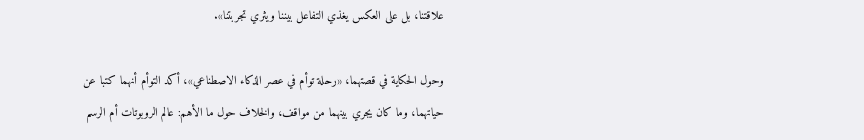علاقتنا، بل على العكس يغذي التفاعل بيننا ويثري تجربتنا».

وحول الحكاية في قصتهما، «رحلة توأم في عصر الذكاء الاصطناعي»، أكد التوأم أنهما كتبا عن حياتهما، وما كان يجري بينهما من مواقف، والخلاف حول ما الأهم: عالم الروبوتات أم الرسم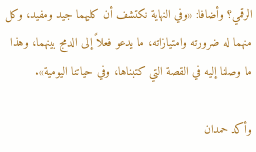الرقمي؟ وأضافا: «وفي النهاية نكتشف أن كليهما جيد ومفيد، وكل منهما له ضرورته وامتيازاته، ما يدعو فعلاً إلى الدمج بينهما، وهذا ما وصلنا إليه في القصة التي كتبناها، وفي حياتنا اليومية».

وأكد حمدان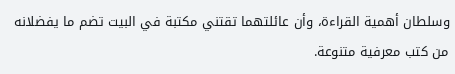وسلطان أهمية القراءة، وأن عائلتهما تقتني مكتبة في البيت تضم ما يفضلانه من كتب معرفية متنوعة.